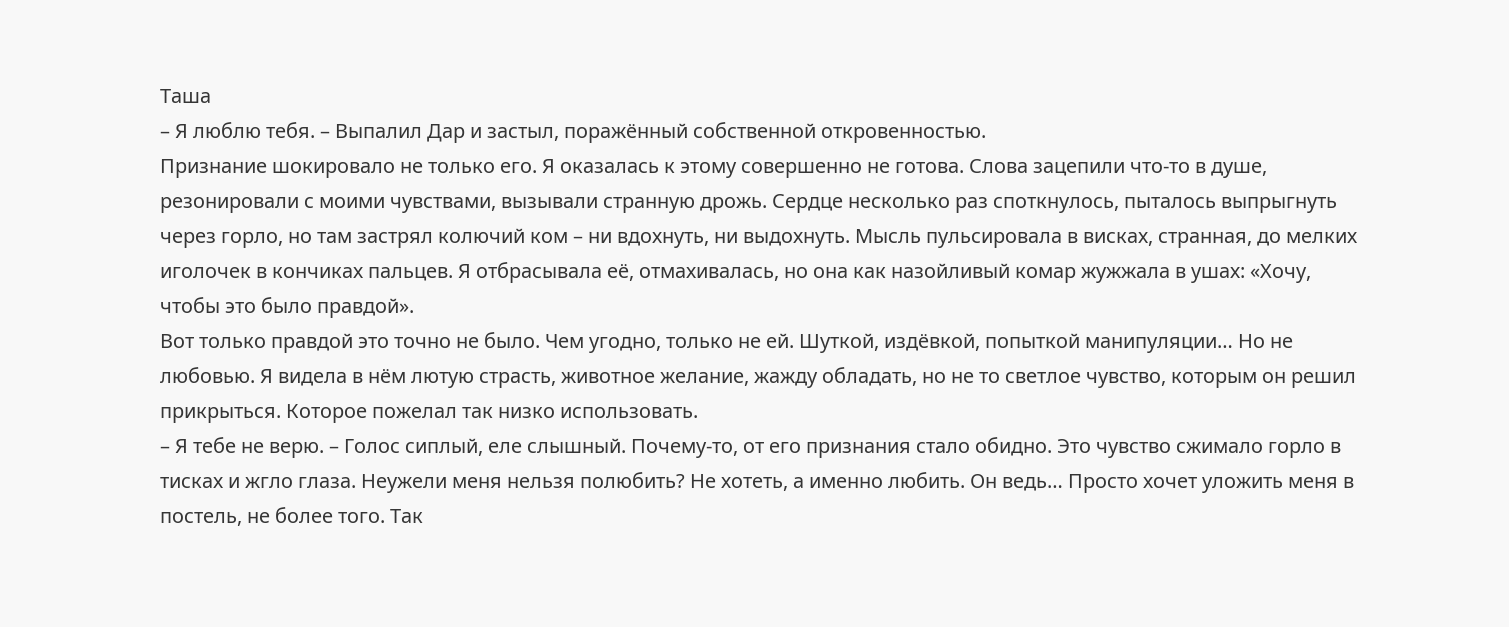Таша
– Я люблю тебя. – Выпалил Дар и застыл, поражённый собственной откровенностью.
Признание шокировало не только его. Я оказалась к этому совершенно не готова. Слова зацепили что-то в душе, резонировали с моими чувствами, вызывали странную дрожь. Сердце несколько раз споткнулось, пыталось выпрыгнуть через горло, но там застрял колючий ком – ни вдохнуть, ни выдохнуть. Мысль пульсировала в висках, странная, до мелких иголочек в кончиках пальцев. Я отбрасывала её, отмахивалась, но она как назойливый комар жужжала в ушах: «Хочу, чтобы это было правдой».
Вот только правдой это точно не было. Чем угодно, только не ей. Шуткой, издёвкой, попыткой манипуляции… Но не любовью. Я видела в нём лютую страсть, животное желание, жажду обладать, но не то светлое чувство, которым он решил прикрыться. Которое пожелал так низко использовать.
– Я тебе не верю. – Голос сиплый, еле слышный. Почему-то, от его признания стало обидно. Это чувство сжимало горло в тисках и жгло глаза. Неужели меня нельзя полюбить? Не хотеть, а именно любить. Он ведь… Просто хочет уложить меня в постель, не более того. Так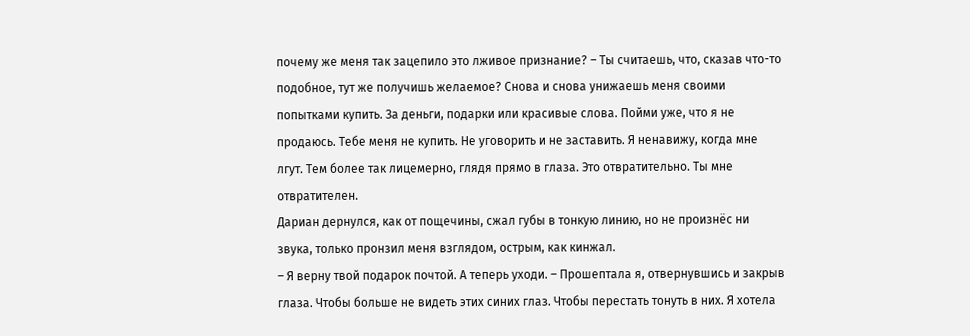почему же меня так зацепило это лживое признание? – Ты считаешь, что, сказав что-то подобное, тут же получишь желаемое? Снова и снова унижаешь меня своими попытками купить. За деньги, подарки или красивые слова. Пойми уже, что я не продаюсь. Тебе меня не купить. Не уговорить и не заставить. Я ненавижу, когда мне лгут. Тем более так лицемерно, глядя прямо в глаза. Это отвратительно. Ты мне отвратителен.
Дариан дернулся, как от пощечины, сжал губы в тонкую линию, но не произнёс ни звука, только пронзил меня взглядом, острым, как кинжал.
– Я верну твой подарок почтой. А теперь уходи. – Прошептала я, отвернувшись и закрыв глаза. Чтобы больше не видеть этих синих глаз. Чтобы перестать тонуть в них. Я хотела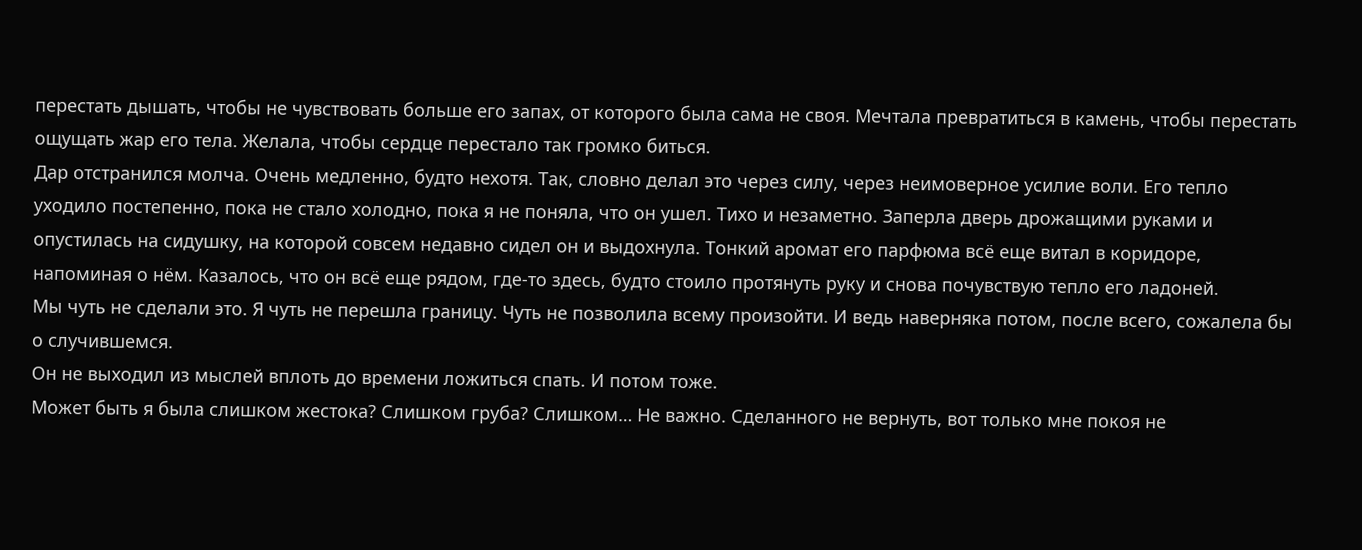перестать дышать, чтобы не чувствовать больше его запах, от которого была сама не своя. Мечтала превратиться в камень, чтобы перестать ощущать жар его тела. Желала, чтобы сердце перестало так громко биться.
Дар отстранился молча. Очень медленно, будто нехотя. Так, словно делал это через силу, через неимоверное усилие воли. Его тепло уходило постепенно, пока не стало холодно, пока я не поняла, что он ушел. Тихо и незаметно. Заперла дверь дрожащими руками и опустилась на сидушку, на которой совсем недавно сидел он и выдохнула. Тонкий аромат его парфюма всё еще витал в коридоре, напоминая о нём. Казалось, что он всё еще рядом, где-то здесь, будто стоило протянуть руку и снова почувствую тепло его ладоней.
Мы чуть не сделали это. Я чуть не перешла границу. Чуть не позволила всему произойти. И ведь наверняка потом, после всего, сожалела бы о случившемся.
Он не выходил из мыслей вплоть до времени ложиться спать. И потом тоже.
Может быть я была слишком жестока? Слишком груба? Слишком… Не важно. Сделанного не вернуть, вот только мне покоя не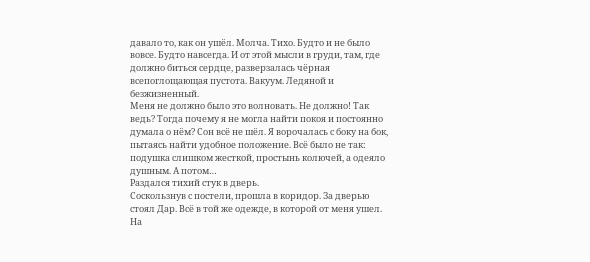давало то, как он ушёл. Молча. Тихо. Будто и не было вовсе. Будто навсегда. И от этой мысли в груди, там, где должно биться сердце, разверзалась чёрная всепоглощающая пустота. Вакуум. Ледяной и безжизненный.
Меня не должно было это волновать. Не должно! Так ведь? Тогда почему я не могла найти покоя и постоянно думала о нём? Сон всё не шёл. Я ворочалась с боку на бок, пытаясь найти удобное положение. Всё было не так: подушка слишком жесткой, простынь колючей, а одеяло душным. А потом…
Раздался тихий стук в дверь.
Соскользнув с постели, прошла в коридор. За дверью стоял Дар. Всё в той же одежде, в которой от меня ушел. На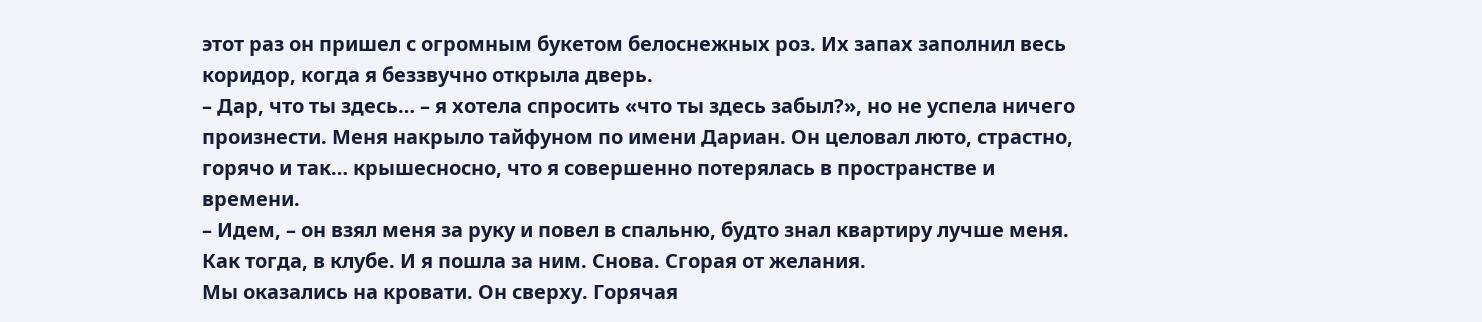этот раз он пришел с огромным букетом белоснежных роз. Их запах заполнил весь коридор, когда я беззвучно открыла дверь.
– Дар, что ты здесь… – я хотела спросить «что ты здесь забыл?», но не успела ничего произнести. Меня накрыло тайфуном по имени Дариан. Он целовал люто, страстно, горячо и так… крышесносно, что я совершенно потерялась в пространстве и времени.
– Идем, – он взял меня за руку и повел в спальню, будто знал квартиру лучше меня. Как тогда, в клубе. И я пошла за ним. Снова. Сгорая от желания.
Мы оказались на кровати. Он сверху. Горячая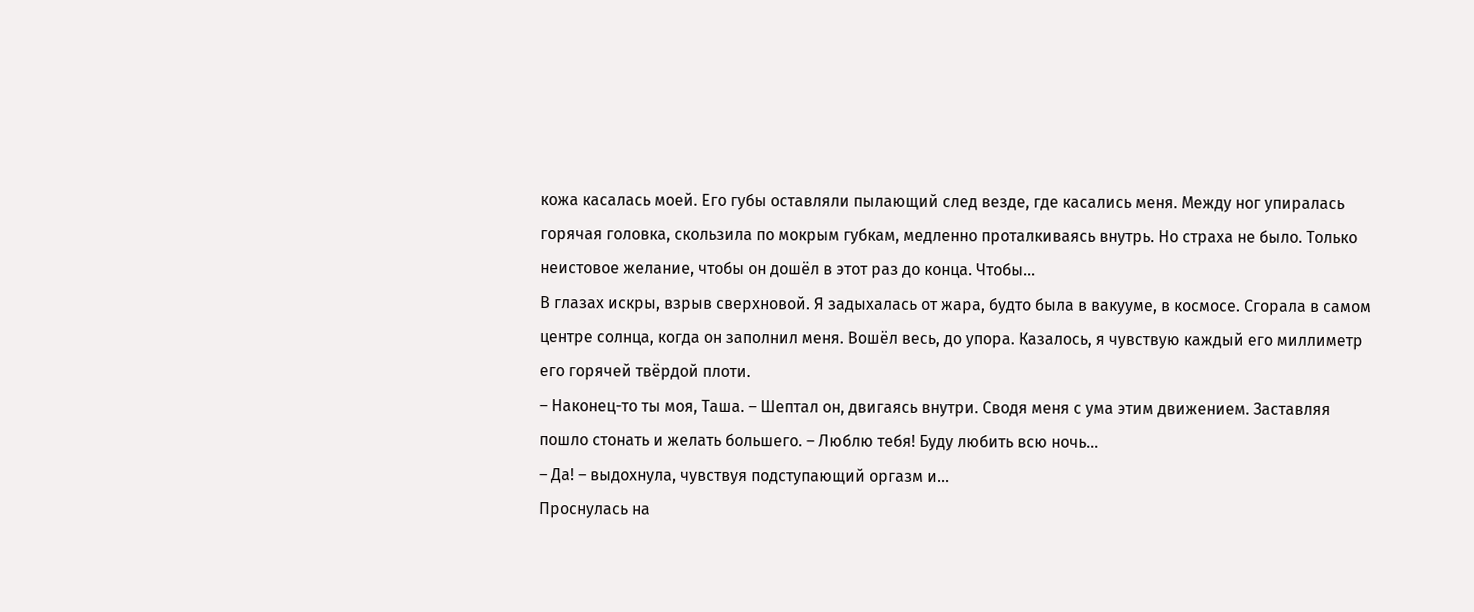кожа касалась моей. Его губы оставляли пылающий след везде, где касались меня. Между ног упиралась горячая головка, скользила по мокрым губкам, медленно проталкиваясь внутрь. Но страха не было. Только неистовое желание, чтобы он дошёл в этот раз до конца. Чтобы…
В глазах искры, взрыв сверхновой. Я задыхалась от жара, будто была в вакууме, в космосе. Сгорала в самом центре солнца, когда он заполнил меня. Вошёл весь, до упора. Казалось, я чувствую каждый его миллиметр его горячей твёрдой плоти.
– Наконец-то ты моя, Таша. – Шептал он, двигаясь внутри. Сводя меня с ума этим движением. Заставляя пошло стонать и желать большего. – Люблю тебя! Буду любить всю ночь…
– Да! – выдохнула, чувствуя подступающий оргазм и…
Проснулась на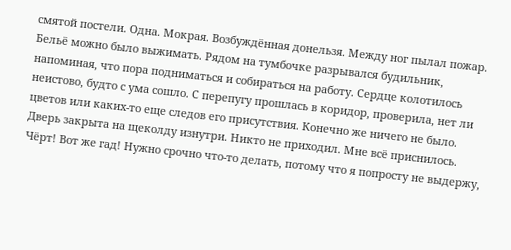смятой постели. Одна. Мокрая. Возбуждённая донельзя. Между ног пылал пожар. Бельё можно было выжимать. Рядом на тумбочке разрывался будильник, напоминая, что пора подниматься и собираться на работу. Сердце колотилось неистово, будто с ума сошло. С перепугу прошлась в коридор, проверила, нет ли цветов или каких-то еще следов его присутствия. Конечно же ничего не было. Дверь закрыта на щеколду изнутри. Никто не приходил. Мне всё приснилось.
Чёрт! Вот же гад! Нужно срочно что-то делать, потому что я попросту не выдержу,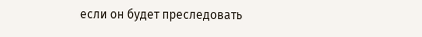если он будет преследовать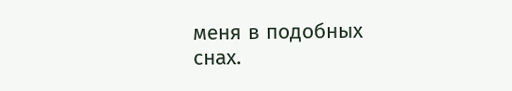меня в подобных снах.